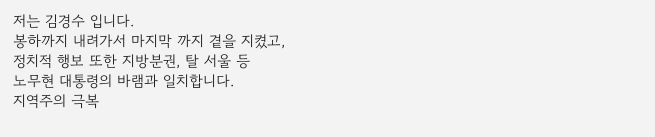저는 김경수 입니다.
봉하까지 내려가서 마지막 까지 곁을 지켰고,
정치적 행보 또한 지방분권, 탈 서울 등
노무현 대통령의 바램과 일치합니다.
지역주의 극복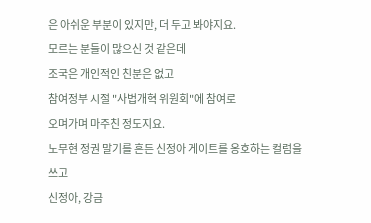은 아쉬운 부분이 있지만, 더 두고 봐야지요.
모르는 분들이 많으신 것 같은데
조국은 개인적인 친분은 없고
참여정부 시절 "사법개혁 위원회"에 참여로
오며가며 마주친 정도지요.
노무현 정권 말기를 흔든 신정아 게이트를 옹호하는 컬럼을 쓰고
신정아, 강금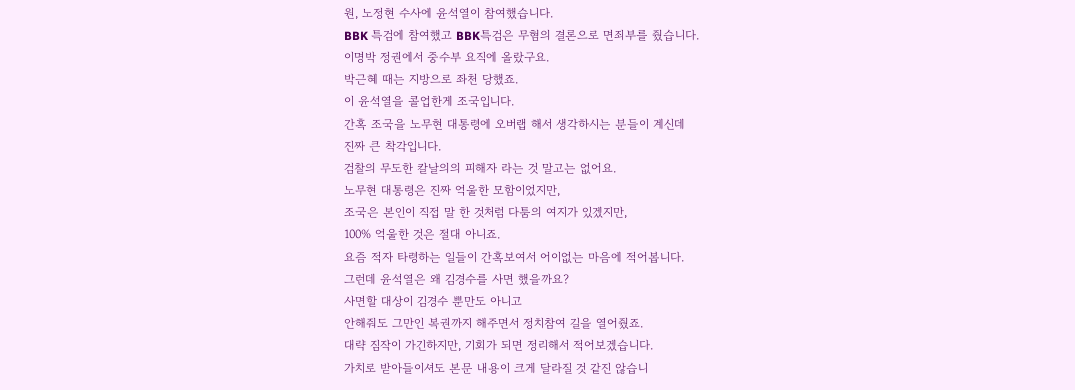원, 노정현 수사에 윤석열이 참여했습니다.
BBK 특검에 참여했고 BBK특검은 무혐의 결론으로 면죄부를 줬습니다.
이명박 정권에서 중수부 요직에 올랐구요.
박근혜 때는 지방으로 좌천 당했죠.
이 윤석열을 콜업한게 조국입니다.
간혹 조국을 노무현 대통령에 오버랩 해서 생각하시는 분들이 계신데
진짜 큰 착각입니다.
검찰의 무도한 칼날의의 피해자 라는 것 말고는 없어요.
노무현 대통령은 진짜 억울한 모함이었지만,
조국은 본인이 직접 말 한 것처럼 다툼의 여지가 있겠지만,
100% 억울한 것은 절대 아니죠.
요즘 적자 타령하는 일들이 간혹보여서 어이없는 마음에 적어봅니다.
그런데 윤석열은 왜 김경수를 사면 했을까요?
사면할 대상이 김경수 뿐만도 아니고
안해줘도 그만인 복권까지 해주면서 정치참여 길을 열어줬죠.
대략 짐작이 가긴하지만, 기회가 되면 정리해서 적어보겠습니다.
가치로 받아들이셔도 본문 내용이 크게 달라질 것 같진 않습니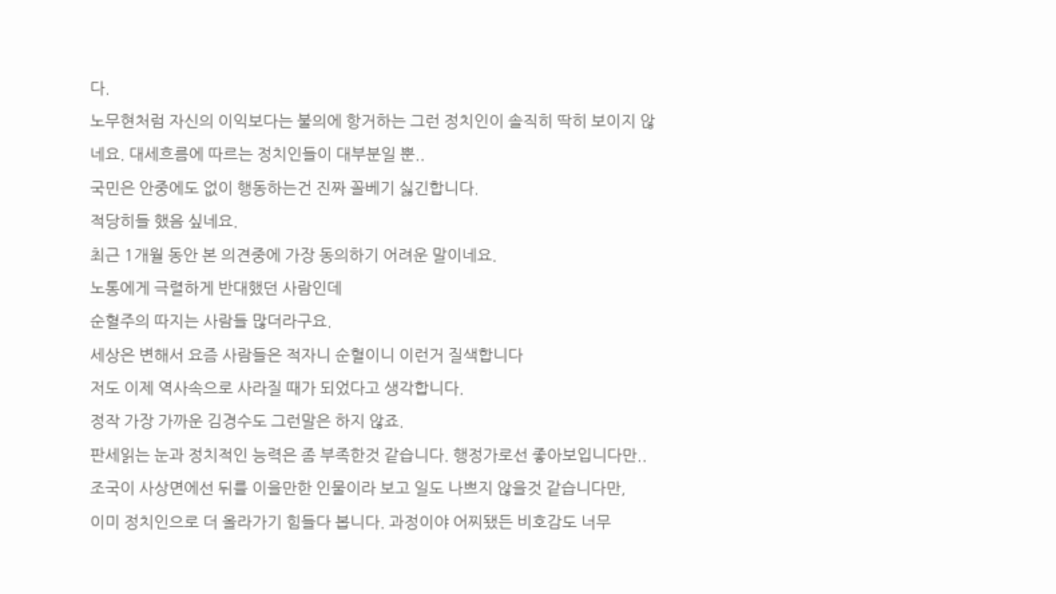다.
노무현처럼 자신의 이익보다는 불의에 항거하는 그런 정치인이 솔직히 딱히 보이지 않네요. 대세흐름에 따르는 정치인들이 대부분일 뿐..
국민은 안중에도 없이 행동하는건 진짜 꼴베기 싫긴합니다.
적당히들 했음 싶네요.
최근 1개월 동안 본 의견중에 가장 동의하기 어려운 말이네요.
노통에게 극렬하게 반대했던 사람인데
순혈주의 따지는 사람들 많더라구요.
세상은 변해서 요즘 사람들은 적자니 순혈이니 이런거 질색합니다
저도 이제 역사속으로 사라질 때가 되었다고 생각합니다.
정작 가장 가까운 김경수도 그런말은 하지 않죠.
판세읽는 눈과 정치적인 능력은 좀 부족한것 같습니다. 행정가로선 좋아보입니다만..
조국이 사상면에선 뒤를 이을만한 인물이라 보고 일도 나쁘지 않을것 같습니다만,
이미 정치인으로 더 올라가기 힘들다 봅니다. 과정이야 어찌됐든 비호감도 너무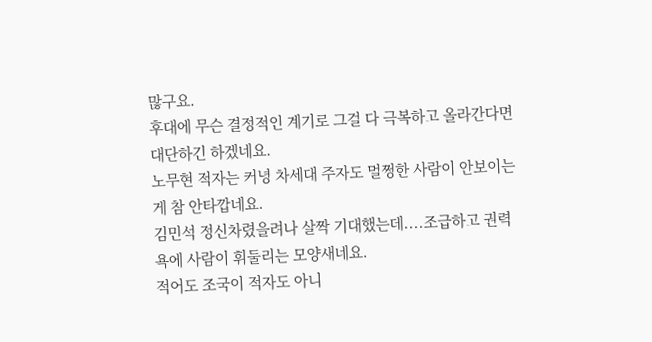많구요.
후대에 무슨 결정적인 계기로 그걸 다 극복하고 올라간다면 대단하긴 하겠네요.
노무현 적자는 커녕 차세대 주자도 멀쩡한 사람이 안보이는게 참 안타깝네요.
김민석 정신차렸을려나 살짝 기대했는데....조급하고 권력욕에 사람이 휘둘리는 모양새네요.
적어도 조국이 적자도 아니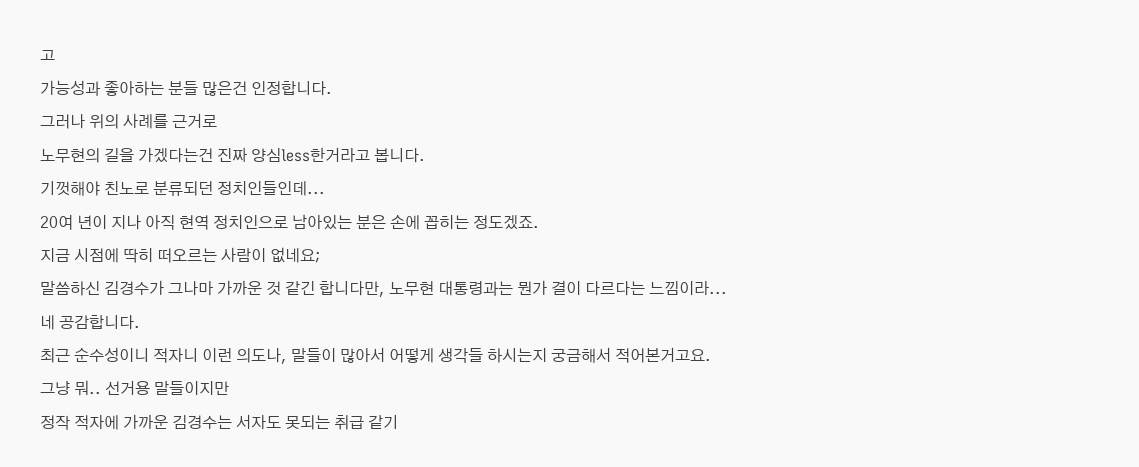고
가능성과 좋아하는 분들 많은건 인정합니다.
그러나 위의 사례를 근거로
노무현의 길을 가겠다는건 진짜 양심less한거라고 봅니다.
기껏해야 친노로 분류되던 정치인들인데...
20여 년이 지나 아직 현역 정치인으로 남아있는 분은 손에 꼽히는 정도겠죠.
지금 시점에 딱히 떠오르는 사람이 없네요;
말씀하신 김경수가 그나마 가까운 것 같긴 합니다만, 노무현 대통령과는 뭔가 결이 다르다는 느낌이라...
네 공감합니다.
최근 순수성이니 적자니 이런 의도나, 말들이 많아서 어떻게 생각들 하시는지 궁금해서 적어본거고요.
그냥 뭐.. 선거용 말들이지만
정작 적자에 가까운 김경수는 서자도 못되는 취급 같기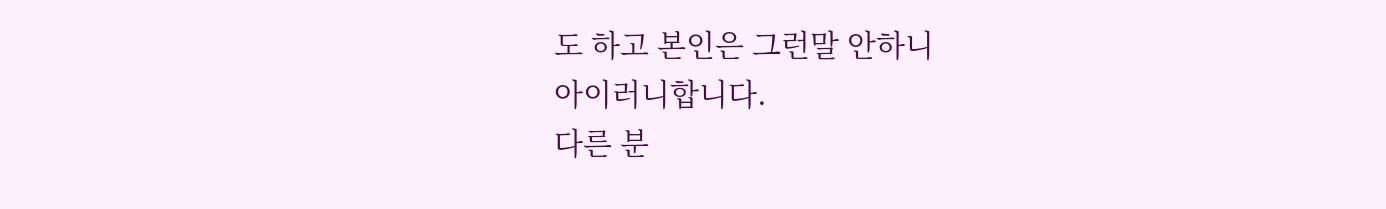도 하고 본인은 그런말 안하니
아이러니합니다.
다른 분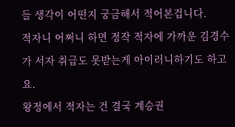들 생각이 어떤지 궁금해서 적어본겁니다.
적자니 어쩌니 하면 정작 적자에 가까운 김경수가 서자 취급도 못받는게 아이러니하기도 하고요.
왕정에서 적자는 건 결국 계승권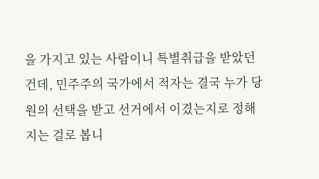을 가지고 있는 사람이니 특별취급을 받았던 건데, 민주주의 국가에서 적자는 결국 누가 당원의 선택을 받고 선거에서 이겼는지로 정해지는 걸로 봅니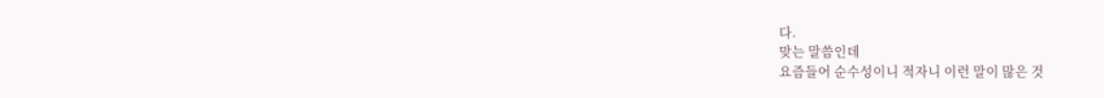다.
맞는 말씀인데
요즘들어 순수성이니 적자니 이런 말이 많은 것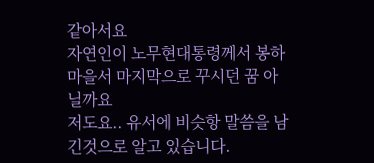같아서요
자연인이 노무현대통령께서 봉하마을서 마지막으로 꾸시던 꿈 아닐까요
저도요.. 유서에 비슷항 말씀을 남긴것으로 알고 있습니다.